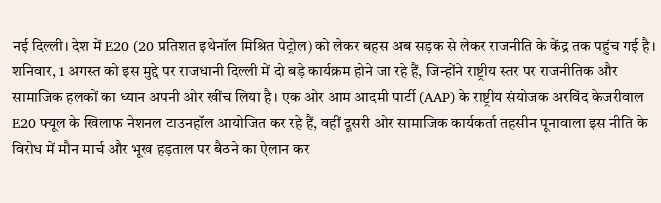नई दिल्ली। देश में E20 (20 प्रतिशत इथेनॉल मिश्रित पेट्रोल) को लेकर बहस अब सड़क से लेकर राजनीति के केंद्र तक पहुंच गई है। शनिवार, 1 अगस्त को इस मुद्दे पर राजधानी दिल्ली में दो बड़े कार्यक्रम होने जा रहे हैं, जिन्होंने राष्ट्रीय स्तर पर राजनीतिक और सामाजिक हलकों का ध्यान अपनी ओर खींच लिया है। एक ओर आम आदमी पार्टी (AAP) के राष्ट्रीय संयोजक अरविंद केजरीवाल E20 फ्यूल के खिलाफ नेशनल टाउनहॉल आयोजित कर रहे हैं, वहीं दूसरी ओर सामाजिक कार्यकर्ता तहसीन पूनावाला इस नीति के विरोध में मौन मार्च और भूख हड़ताल पर बैठने का ऐलान कर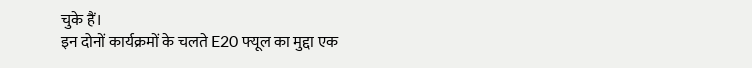चुके हैं।
इन दोनों कार्यक्रमों के चलते E20 फ्यूल का मुद्दा एक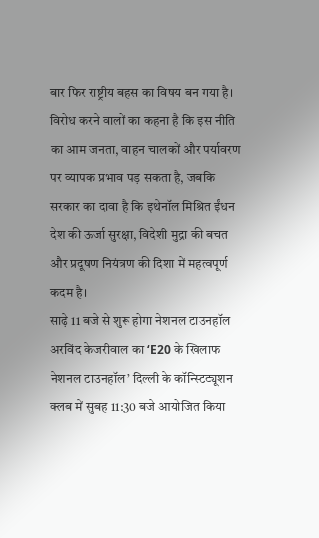बार फिर राष्ट्रीय बहस का विषय बन गया है। विरोध करने वालों का कहना है कि इस नीति का आम जनता, वाहन चालकों और पर्यावरण पर व्यापक प्रभाव पड़ सकता है, जबकि सरकार का दावा है कि इथेनॉल मिश्रित ईंधन देश की ऊर्जा सुरक्षा, विदेशी मुद्रा की बचत और प्रदूषण नियंत्रण की दिशा में महत्वपूर्ण कदम है।
साढ़े 11 बजे से शुरू होगा नेशनल टाउनहॉल
अरविंद केजरीवाल का ‘E20 के खिलाफ नेशनल टाउनहॉल’ दिल्ली के कॉन्स्टिट्यूशन क्लब में सुबह 11:30 बजे आयोजित किया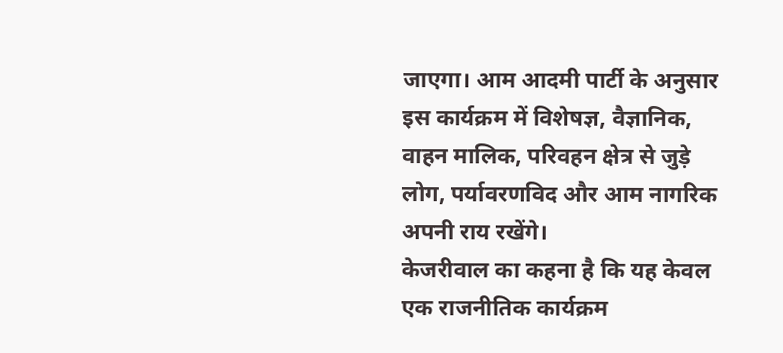जाएगा। आम आदमी पार्टी के अनुसार इस कार्यक्रम में विशेषज्ञ, वैज्ञानिक, वाहन मालिक, परिवहन क्षेत्र से जुड़े लोग, पर्यावरणविद और आम नागरिक अपनी राय रखेंगे।
केजरीवाल का कहना है कि यह केवल एक राजनीतिक कार्यक्रम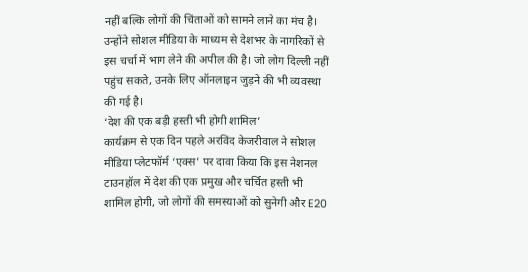नहीं बल्कि लोगों की चिंताओं को सामने लाने का मंच है। उन्होंने सोशल मीडिया के माध्यम से देशभर के नागरिकों से इस चर्चा में भाग लेने की अपील की है। जो लोग दिल्ली नहीं पहुंच सकते, उनके लिए ऑनलाइन जुड़ने की भी व्यवस्था की गई है।
‘देश की एक बड़ी हस्ती भी होगी शामिल’
कार्यक्रम से एक दिन पहले अरविंद केजरीवाल ने सोशल मीडिया प्लेटफॉर्म ‘एक्स’ पर दावा किया कि इस नेशनल टाउनहॉल में देश की एक प्रमुख और चर्चित हस्ती भी शामिल होगी, जो लोगों की समस्याओं को सुनेगी और E20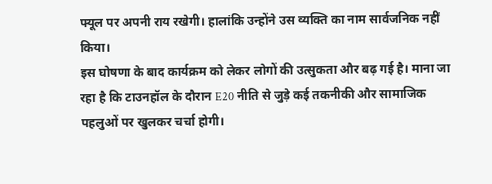फ्यूल पर अपनी राय रखेगी। हालांकि उन्होंने उस व्यक्ति का नाम सार्वजनिक नहीं किया।
इस घोषणा के बाद कार्यक्रम को लेकर लोगों की उत्सुकता और बढ़ गई है। माना जा रहा है कि टाउनहॉल के दौरान E20 नीति से जुड़े कई तकनीकी और सामाजिक पहलुओं पर खुलकर चर्चा होगी।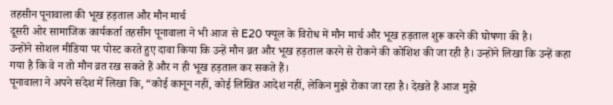तहसीन पूनावाला की भूख हड़ताल और मौन मार्च
दूसरी ओर सामाजिक कार्यकर्ता तहसीन पूनावाला ने भी आज से E20 फ्यूल के विरोध में मौन मार्च और भूख हड़ताल शुरू करने की घोषणा की है।
उन्होंने सोशल मीडिया पर पोस्ट करते हुए दावा किया कि उन्हें मौन व्रत और भूख हड़ताल करने से रोकने की कोशिश की जा रही है। उन्होंने लिखा कि उन्हें कहा गया है कि वे न तो मौन व्रत रख सकते हैं और न ही भूख हड़ताल कर सकते हैं।
पूनावाला ने अपने संदेश में लिखा कि, “कोई कानून नहीं, कोई लिखित आदेश नहीं, लेकिन मुझे रोका जा रहा है। देखते हैं आज मुझे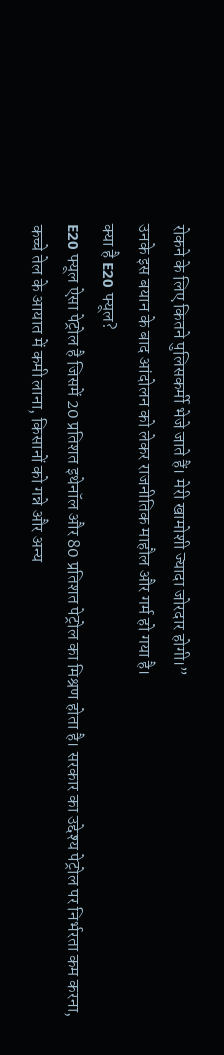रोकने के लिए कितने पुलिसकर्मी भेजे जाते हैं। मेरी खामोशी ज्यादा जोरदार होगी।”
उनके इस बयान के बाद आंदोलन को लेकर राजनीतिक माहौल और गर्म हो गया है।
क्या है E20 फ्यूल?
E20 फ्यूल ऐसा पेट्रोल है जिसमें 20 प्रतिशत इथेनॉल और 80 प्रतिशत पेट्रोल का मिश्रण होता है। सरकार का उद्देश्य पेट्रोल पर निर्भरता कम करना, कच्चे तेल के आयात में कमी लाना, किसानों को गन्ने और अन्य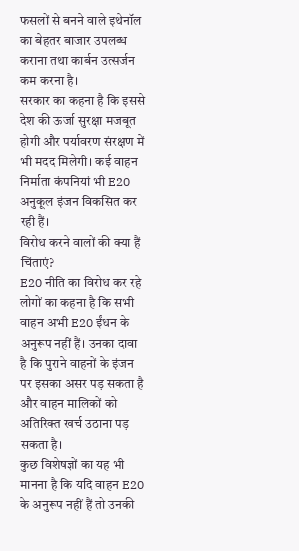फसलों से बनने वाले इथेनॉल का बेहतर बाजार उपलब्ध कराना तथा कार्बन उत्सर्जन कम करना है।
सरकार का कहना है कि इससे देश की ऊर्जा सुरक्षा मजबूत होगी और पर्यावरण संरक्षण में भी मदद मिलेगी। कई वाहन निर्माता कंपनियां भी E20 अनुकूल इंजन विकसित कर रही हैं।
विरोध करने वालों की क्या हैं चिंताएं?
E20 नीति का विरोध कर रहे लोगों का कहना है कि सभी वाहन अभी E20 ईंधन के अनुरूप नहीं हैं। उनका दावा है कि पुराने वाहनों के इंजन पर इसका असर पड़ सकता है और वाहन मालिकों को अतिरिक्त खर्च उठाना पड़ सकता है।
कुछ विशेषज्ञों का यह भी मानना है कि यदि वाहन E20 के अनुरूप नहीं हैं तो उनकी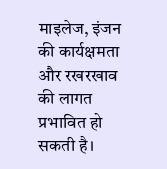माइलेज, इंजन की कार्यक्षमता और रखरखाव की लागत प्रभावित हो सकती है।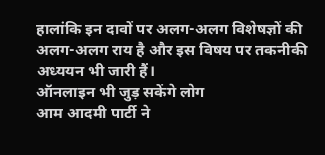हालांकि इन दावों पर अलग-अलग विशेषज्ञों की अलग-अलग राय है और इस विषय पर तकनीकी अध्ययन भी जारी हैं।
ऑनलाइन भी जुड़ सकेंगे लोग
आम आदमी पार्टी ने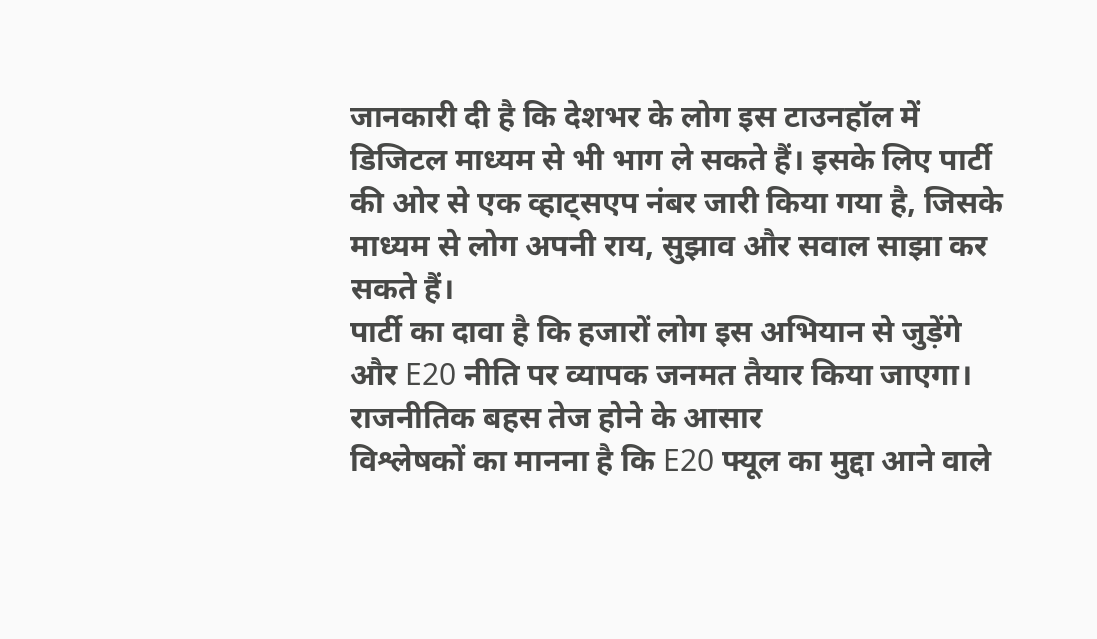जानकारी दी है कि देशभर के लोग इस टाउनहॉल में डिजिटल माध्यम से भी भाग ले सकते हैं। इसके लिए पार्टी की ओर से एक व्हाट्सएप नंबर जारी किया गया है, जिसके माध्यम से लोग अपनी राय, सुझाव और सवाल साझा कर सकते हैं।
पार्टी का दावा है कि हजारों लोग इस अभियान से जुड़ेंगे और E20 नीति पर व्यापक जनमत तैयार किया जाएगा।
राजनीतिक बहस तेज होने के आसार
विश्लेषकों का मानना है कि E20 फ्यूल का मुद्दा आने वाले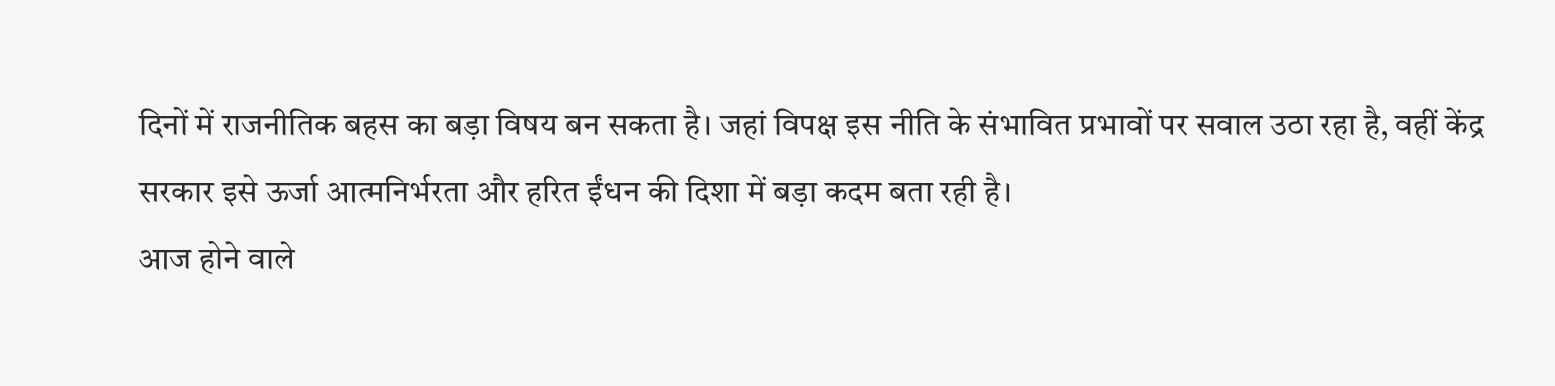दिनों में राजनीतिक बहस का बड़ा विषय बन सकता है। जहां विपक्ष इस नीति के संभावित प्रभावों पर सवाल उठा रहा है, वहीं केंद्र सरकार इसे ऊर्जा आत्मनिर्भरता और हरित ईंधन की दिशा में बड़ा कदम बता रही है।
आज होने वाले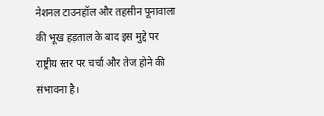नेशनल टाउनहॉल और तहसीन पूनावाला की भूख हड़ताल के बाद इस मुद्दे पर राष्ट्रीय स्तर पर चर्चा और तेज होने की संभावना है।